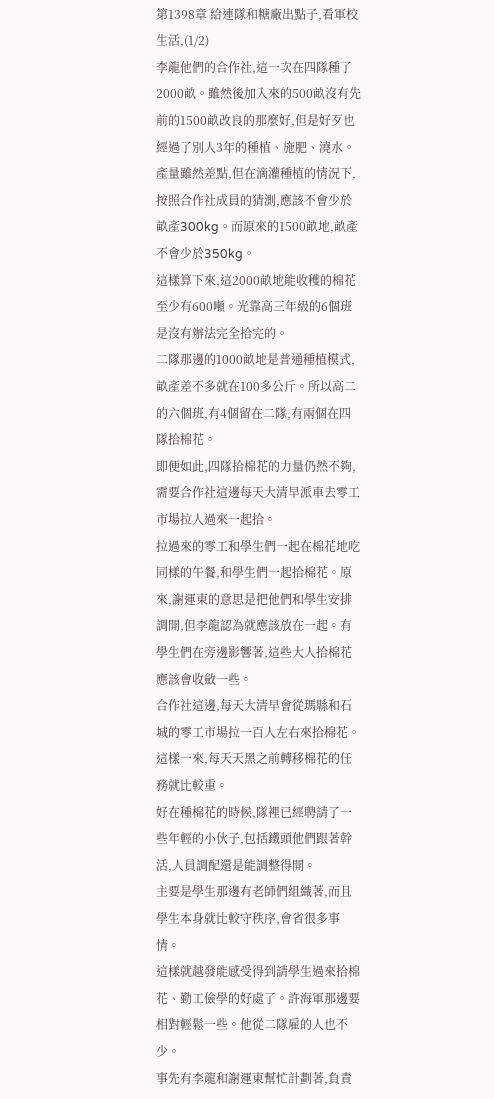第1398章 給連隊和糖廠出點子,看軍校生活,(1/2)
李龍他們的合作社,這一次在四隊種了2000畝。雖然後加入來的500畝沒有先前的1500畝改良的那麼好,但是好歹也經過了別人3年的種植、施肥、澆水。
產量雖然差點,但在滴灌種植的情況下,按照合作社成員的猜測,應該不會少於畝產300kg。而原來的1500畝地,畝產不會少於350kg。
這樣算下來,這2000畝地能收穫的棉花至少有600噸。光靠高三年級的6個班是沒有辦法完全拾完的。
二隊那邊的1000畝地是普通種植模式,畝產差不多就在100多公斤。所以高二的六個班,有4個留在二隊,有兩個在四隊拾棉花。
即便如此,四隊拾棉花的力量仍然不夠,需要合作社這邊每天大清早派車去零工市場拉人過來一起拾。
拉過來的零工和學生們一起在棉花地吃同樣的午餐,和學生們一起拾棉花。原來,謝運東的意思是把他們和學生安排調開,但李龍認為就應該放在一起。有學生們在旁邊影響著,這些大人拾棉花應該會收斂一些。
合作社這邊,每天大清早會從瑪縣和石城的零工市場拉一百人左右來拾棉花。這樣一來,每天天黑之前轉移棉花的任務就比較重。
好在種棉花的時候,隊裡已經聘請了一些年輕的小伙子,包括鐵頭他們跟著幹活,人員調配還是能調整得開。
主要是學生那邊有老師們組織著,而且學生本身就比較守秩序,會省很多事情。
這樣就越發能感受得到請學生過來拾棉花、勤工儉學的好處了。許海軍那邊要相對輕鬆一些。他從二隊雇的人也不少。
事先有李龍和謝運東幫忙計劃著,負責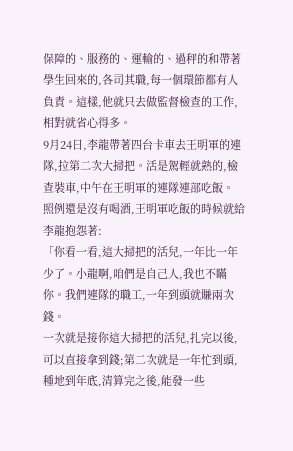保障的、服務的、運輸的、過秤的和帶著學生回來的,各司其職,每一個環節都有人負責。這樣,他就只去做監督檢查的工作,相對就省心得多。
9月24日,李龍帶著四台卡車去王明軍的連隊,拉第二次大掃把。活是駕輕就熟的,檢查裝車,中午在王明軍的連隊連部吃飯。
照例還是沒有喝酒,王明軍吃飯的時候就給李龍抱怨著:
「你看一看,這大掃把的活兒,一年比一年少了。小龍啊,咱們是自己人,我也不瞞你。我們連隊的職工,一年到頭就賺兩次錢。
一次就是接你這大掃把的活兒,扎完以後,可以直接拿到錢;第二次就是一年忙到頭,種地到年底,清算完之後,能發一些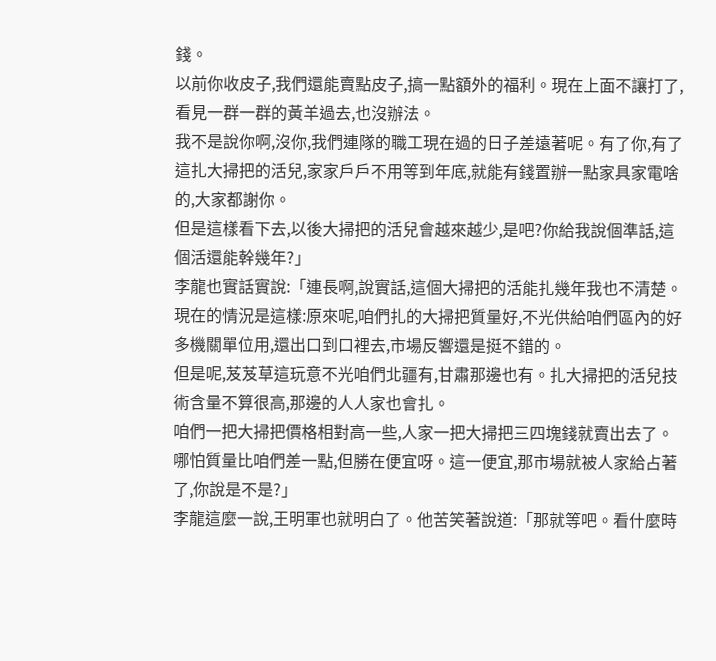錢。
以前你收皮子,我們還能賣點皮子,搞一點額外的福利。現在上面不讓打了,看見一群一群的黃羊過去,也沒辦法。
我不是說你啊,沒你,我們連隊的職工現在過的日子差遠著呢。有了你,有了這扎大掃把的活兒,家家戶戶不用等到年底,就能有錢置辦一點家具家電啥的,大家都謝你。
但是這樣看下去,以後大掃把的活兒會越來越少,是吧?你給我說個準話,這個活還能幹幾年?」
李龍也實話實說:「連長啊,說實話,這個大掃把的活能扎幾年我也不清楚。現在的情況是這樣:原來呢,咱們扎的大掃把質量好,不光供給咱們區內的好多機關單位用,還出口到口裡去,市場反響還是挺不錯的。
但是呢,芨芨草這玩意不光咱們北疆有,甘肅那邊也有。扎大掃把的活兒技術含量不算很高,那邊的人人家也會扎。
咱們一把大掃把價格相對高一些,人家一把大掃把三四塊錢就賣出去了。哪怕質量比咱們差一點,但勝在便宜呀。這一便宜,那市場就被人家給占著了,你說是不是?」
李龍這麼一說,王明軍也就明白了。他苦笑著說道:「那就等吧。看什麼時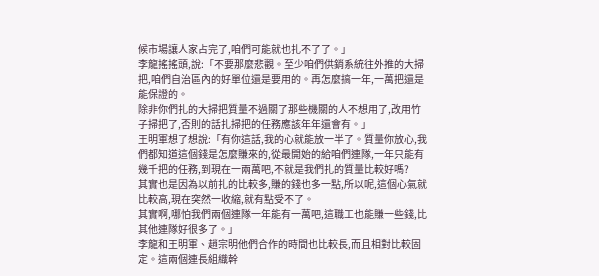候市場讓人家占完了,咱們可能就也扎不了了。」
李龍搖搖頭,說:「不要那麼悲觀。至少咱們供銷系統往外推的大掃把,咱們自治區內的好單位還是要用的。再怎麼搞一年,一萬把還是能保證的。
除非你們扎的大掃把質量不過關了那些機關的人不想用了,改用竹子掃把了,否則的話扎掃把的任務應該年年還會有。」
王明軍想了想說:「有你這話,我的心就能放一半了。質量你放心,我們都知道這個錢是怎麼賺來的,從最開始的給咱們連隊,一年只能有幾千把的任務,到現在一兩萬吧,不就是我們扎的質量比較好嗎?
其實也是因為以前扎的比較多,賺的錢也多一點,所以呢,這個心氣就比較高,現在突然一收縮,就有點受不了。
其實啊,哪怕我們兩個連隊一年能有一萬吧,這職工也能賺一些錢,比其他連隊好很多了。」
李龍和王明軍、趙宗明他們合作的時間也比較長,而且相對比較固定。這兩個連長組織幹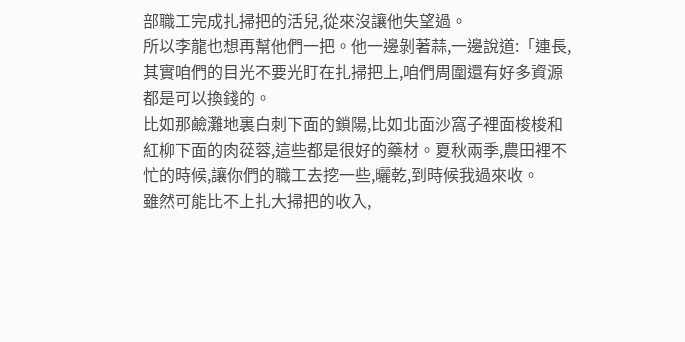部職工完成扎掃把的活兒,從來沒讓他失望過。
所以李龍也想再幫他們一把。他一邊剝著蒜,一邊說道:「連長,其實咱們的目光不要光盯在扎掃把上,咱們周圍還有好多資源都是可以換錢的。
比如那鹼灘地裏白刺下面的鎖陽,比如北面沙窩子裡面梭梭和紅柳下面的肉蓯蓉,這些都是很好的藥材。夏秋兩季,農田裡不忙的時候,讓你們的職工去挖一些,曬乾,到時候我過來收。
雖然可能比不上扎大掃把的收入,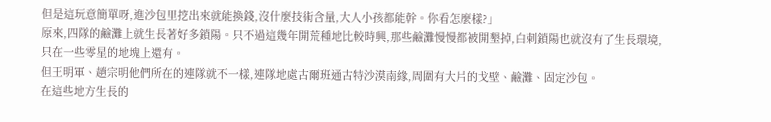但是這玩意簡單呀,進沙包里挖出來就能換錢,沒什麼技術含量,大人小孩都能幹。你看怎麼樣?」
原來,四隊的鹼灘上就生長著好多鎖陽。只不過這幾年開荒種地比較時興,那些鹼灘慢慢都被開墾掉,白刺鎖陽也就沒有了生長環境,只在一些零星的地塊上還有。
但王明軍、趙宗明他們所在的連隊就不一樣,連隊地處古爾班通古特沙漠南緣,周圍有大片的戈壁、鹼灘、固定沙包。
在這些地方生長的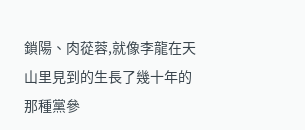鎖陽、肉蓯蓉,就像李龍在天山里見到的生長了幾十年的那種黨參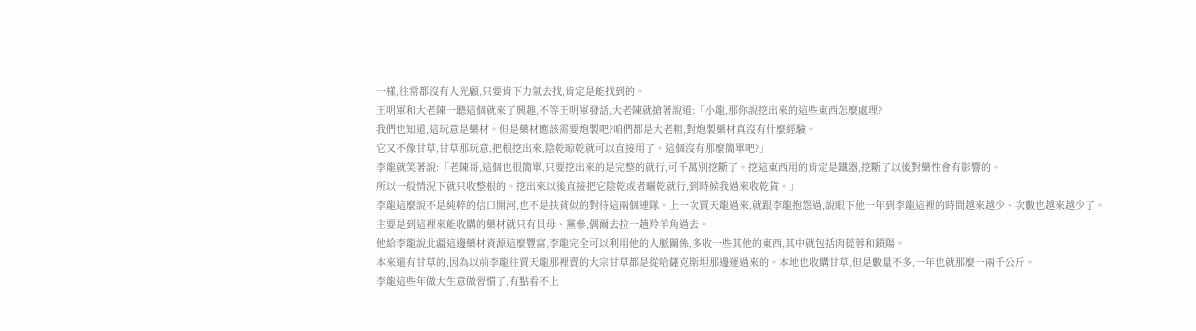一樣,往常都沒有人光顧,只要肯下力氣去找,肯定是能找到的。
王明軍和大老陳一聽這個就來了興趣,不等王明軍發話,大老陳就搶著說道:「小龍,那你說挖出來的這些東西怎麼處理?
我們也知道,這玩意是藥材。但是藥材應該需要炮製吧?咱們都是大老粗,對炮製藥材真沒有什麼經驗。
它又不像甘草,甘草那玩意,把根挖出來,陰乾晾乾就可以直接用了。這個沒有那麼簡單吧?」
李龍就笑著說:「老陳哥,這個也很簡單,只要挖出來的是完整的就行,可千萬別挖斷了。挖這東西用的肯定是鐵器,挖斷了以後對藥性會有影響的。
所以一般情況下就只收整根的。挖出來以後直接把它陰乾或者曬乾就行,到時候我過來收乾貨。」
李龍這麼說不是純粹的信口開河,也不是扶貧似的對待這兩個連隊。上一次賈天龍過來,就跟李龍抱怨過,說眼下他一年到李龍這裡的時間越來越少、次數也越來越少了。
主要是到這裡來能收購的藥材就只有貝母、黨參,偶爾去拉一趟羚羊角過去。
他給李龍說北疆這邊藥材資源這麼豐富,李龍完全可以利用他的人脈關係,多收一些其他的東西,其中就包括肉蓯蓉和鎖陽。
本來還有甘草的,因為以前李龍往賈天龍那裡賣的大宗甘草都是從哈薩克斯坦那邊運過來的。本地也收購甘草,但是數量不多,一年也就那麼一兩千公斤。
李龍這些年做大生意做習慣了,有點看不上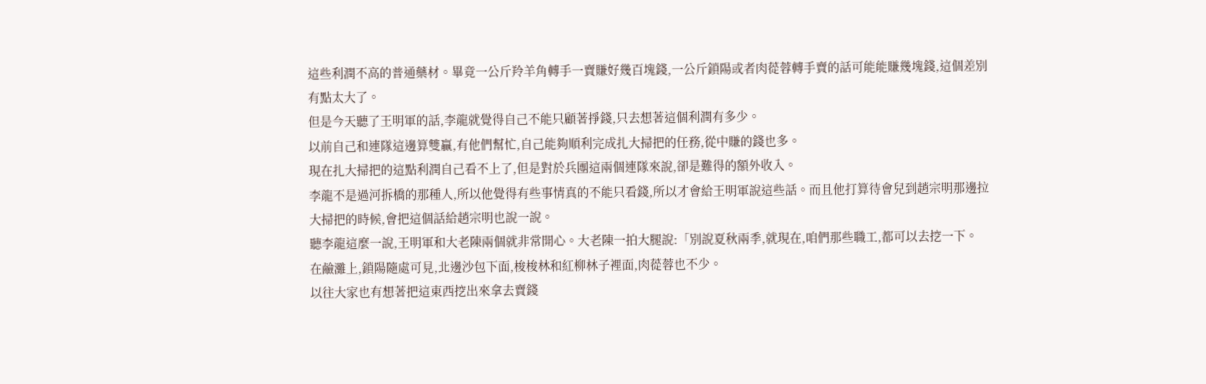這些利潤不高的普通藥材。畢竟一公斤羚羊角轉手一賣賺好幾百塊錢,一公斤鎖陽或者肉蓯蓉轉手賣的話可能能賺幾塊錢,這個差別有點太大了。
但是今天聽了王明軍的話,李龍就覺得自己不能只顧著掙錢,只去想著這個利潤有多少。
以前自己和連隊這邊算雙贏,有他們幫忙,自己能夠順利完成扎大掃把的任務,從中賺的錢也多。
現在扎大掃把的這點利潤自己看不上了,但是對於兵團這兩個連隊來說,卻是難得的額外收入。
李龍不是過河拆橋的那種人,所以他覺得有些事情真的不能只看錢,所以才會給王明軍說這些話。而且他打算待會兒到趙宗明那邊拉大掃把的時候,會把這個話給趙宗明也說一說。
聽李龍這麼一說,王明軍和大老陳兩個就非常開心。大老陳一拍大腿說:「別說夏秋兩季,就現在,咱們那些職工,都可以去挖一下。
在鹼灘上,鎖陽隨處可見,北邊沙包下面,梭梭林和紅柳林子裡面,肉蓯蓉也不少。
以往大家也有想著把這東西挖出來拿去賣錢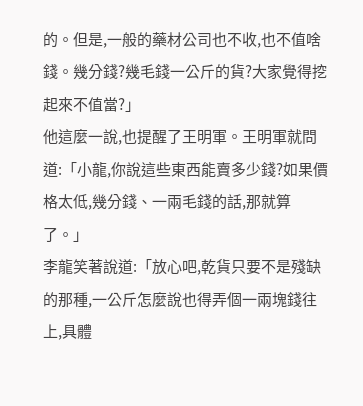的。但是,一般的藥材公司也不收,也不值啥錢。幾分錢?幾毛錢一公斤的貨?大家覺得挖起來不值當?」
他這麼一說,也提醒了王明軍。王明軍就問道:「小龍,你說這些東西能賣多少錢?如果價格太低,幾分錢、一兩毛錢的話,那就算了。」
李龍笑著說道:「放心吧,乾貨只要不是殘缺的那種,一公斤怎麼說也得弄個一兩塊錢往上,具體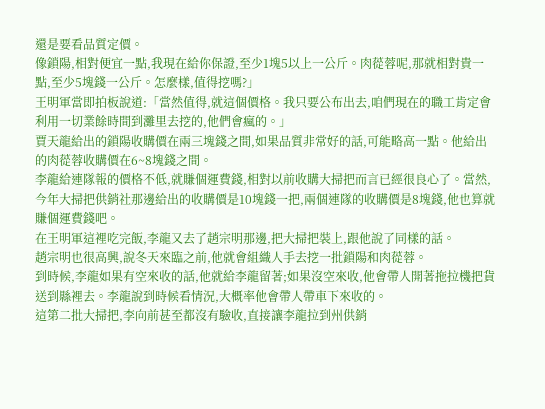還是要看品質定價。
像鎖陽,相對便宜一點,我現在給你保證,至少1塊5以上一公斤。肉蓯蓉呢,那就相對貴一點,至少5塊錢一公斤。怎麼樣,值得挖嗎?」
王明軍當即拍板說道:「當然值得,就這個價格。我只要公布出去,咱們現在的職工肯定會利用一切業餘時間到灘里去挖的,他們會瘋的。」
賈天龍給出的鎖陽收購價在兩三塊錢之間,如果品質非常好的話,可能略高一點。他給出的肉蓯蓉收購價在6~8塊錢之間。
李龍給連隊報的價格不低,就賺個運費錢,相對以前收購大掃把而言已經很良心了。當然,今年大掃把供銷社那邊給出的收購價是10塊錢一把,兩個連隊的收購價是8塊錢,他也算就賺個運費錢吧。
在王明軍這裡吃完飯,李龍又去了趙宗明那邊,把大掃把裝上,跟他說了同樣的話。
趙宗明也很高興,說冬天來臨之前,他就會組織人手去挖一批鎖陽和肉蓯蓉。
到時候,李龍如果有空來收的話,他就給李龍留著;如果沒空來收,他會帶人開著拖拉機把貨送到縣裡去。李龍說到時候看情況,大概率他會帶人帶車下來收的。
這第二批大掃把,李向前甚至都沒有驗收,直接讓李龍拉到州供銷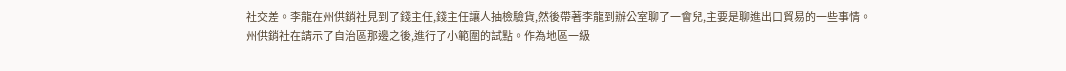社交差。李龍在州供銷社見到了錢主任,錢主任讓人抽檢驗貨,然後帶著李龍到辦公室聊了一會兒,主要是聊進出口貿易的一些事情。
州供銷社在請示了自治區那邊之後,進行了小範圍的試點。作為地區一級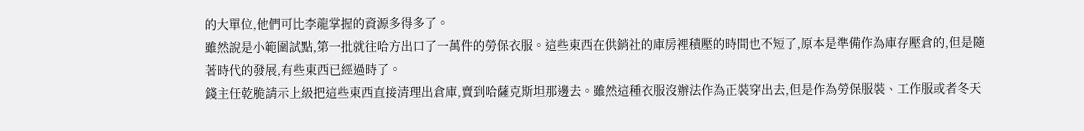的大單位,他們可比李龍掌握的資源多得多了。
雖然說是小範圍試點,第一批就往哈方出口了一萬件的勞保衣服。這些東西在供銷社的庫房裡積壓的時間也不短了,原本是準備作為庫存壓倉的,但是隨著時代的發展,有些東西已經過時了。
錢主任乾脆請示上級把這些東西直接清理出倉庫,賣到哈薩克斯坦那邊去。雖然這種衣服沒辦法作為正裝穿出去,但是作為勞保服裝、工作服或者冬天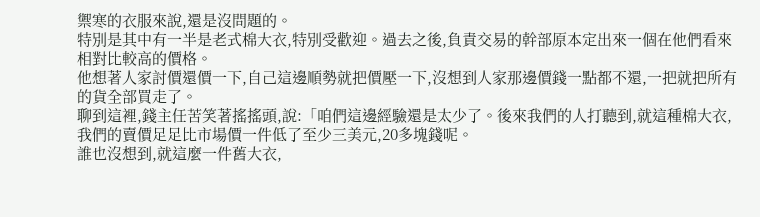禦寒的衣服來說,還是沒問題的。
特別是其中有一半是老式棉大衣,特別受歡迎。過去之後,負責交易的幹部原本定出來一個在他們看來相對比較高的價格。
他想著人家討價還價一下,自己這邊順勢就把價壓一下,沒想到人家那邊價錢一點都不還,一把就把所有的貨全部買走了。
聊到這裡,錢主任苦笑著搖搖頭,說:「咱們這邊經驗還是太少了。後來我們的人打聽到,就這種棉大衣,我們的賣價足足比市場價一件低了至少三美元,20多塊錢呢。
誰也沒想到,就這麼一件舊大衣,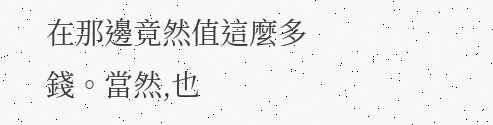在那邊竟然值這麼多錢。當然,也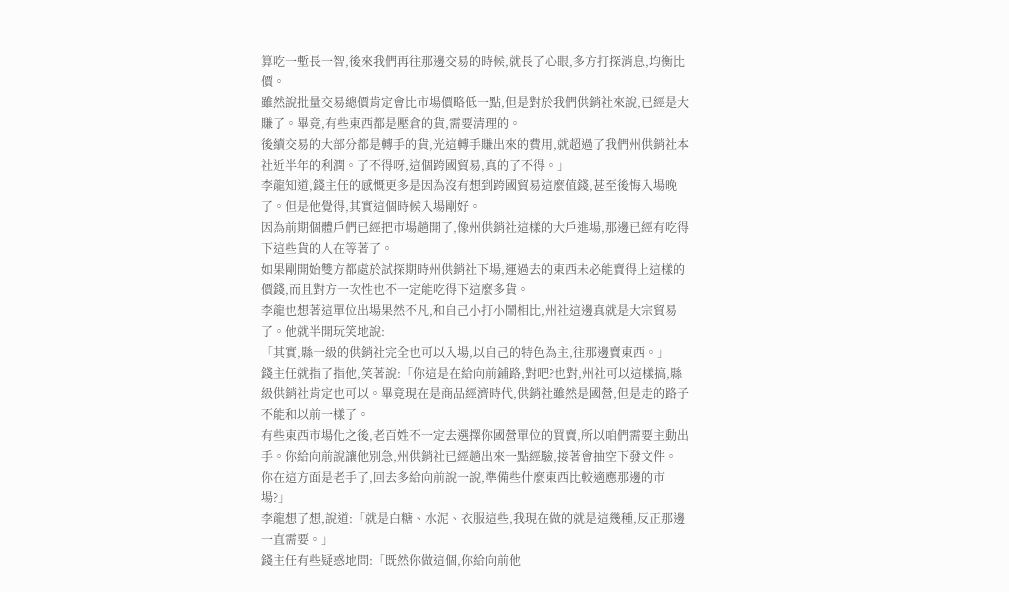算吃一塹長一智,後來我們再往那邊交易的時候,就長了心眼,多方打探消息,均衡比價。
雖然說批量交易總價肯定會比市場價略低一點,但是對於我們供銷社來說,已經是大賺了。畢竟,有些東西都是壓倉的貨,需要清理的。
後續交易的大部分都是轉手的貨,光這轉手賺出來的費用,就超過了我們州供銷社本社近半年的利潤。了不得呀,這個跨國貿易,真的了不得。」
李龍知道,錢主任的感慨更多是因為沒有想到跨國貿易這麼值錢,甚至後悔入場晚了。但是他覺得,其實這個時候入場剛好。
因為前期個體戶們已經把市場趟開了,像州供銷社這樣的大戶進場,那邊已經有吃得下這些貨的人在等著了。
如果剛開始雙方都處於試探期時州供銷社下場,運過去的東西未必能賣得上這樣的價錢,而且對方一次性也不一定能吃得下這麼多貨。
李龍也想著這單位出場果然不凡,和自己小打小鬧相比,州社這邊真就是大宗貿易了。他就半開玩笑地說:
「其實,縣一級的供銷社完全也可以入場,以自己的特色為主,往那邊賣東西。」
錢主任就指了指他,笑著說:「你這是在給向前鋪路,對吧?也對,州社可以這樣搞,縣級供銷社肯定也可以。畢竟現在是商品經濟時代,供銷社雖然是國營,但是走的路子不能和以前一樣了。
有些東西市場化之後,老百姓不一定去選擇你國營單位的買賣,所以咱們需要主動出手。你給向前說讓他別急,州供銷社已經趟出來一點經驗,接著會抽空下發文件。
你在這方面是老手了,回去多給向前說一說,準備些什麼東西比較適應那邊的市場?」
李龍想了想,說道:「就是白糖、水泥、衣服這些,我現在做的就是這幾種,反正那邊一直需要。」
錢主任有些疑惑地問:「既然你做這個,你給向前他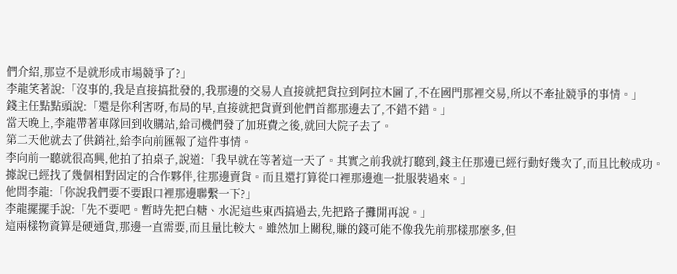們介紹,那豈不是就形成市場競爭了?」
李龍笑著說:「沒事的,我是直接搞批發的,我那邊的交易人直接就把貨拉到阿拉木圖了,不在國門那裡交易,所以不牽扯競爭的事情。」
錢主任點點頭說:「還是你利害呀,布局的早,直接就把貨賣到他們首都那邊去了,不錯不錯。」
當天晚上,李龍帶著車隊回到收購站,給司機們發了加班費之後,就回大院子去了。
第二天他就去了供銷社,給李向前匯報了這件事情。
李向前一聽就很高興,他拍了拍桌子,說道:「我早就在等著這一天了。其實之前我就打聽到,錢主任那邊已經行動好幾次了,而且比較成功。
據說已經找了幾個相對固定的合作夥伴,往那邊賣貨。而且還打算從口裡那邊進一批服裝過來。」
他問李龍:「你說我們要不要跟口裡那邊聯繫一下?」
李龍擺擺手說:「先不要吧。暫時先把白糖、水泥這些東西搞過去,先把路子攤開再說。」
這兩樣物資算是硬通貨,那邊一直需要,而且量比較大。雖然加上關稅,賺的錢可能不像我先前那樣那麼多,但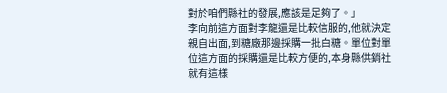對於咱們縣社的發展,應該是足夠了。」
李向前這方面對李龍還是比較信服的,他就決定親自出面,到糖廠那邊採購一批白糖。單位對單位這方面的採購還是比較方便的,本身縣供銷社就有這樣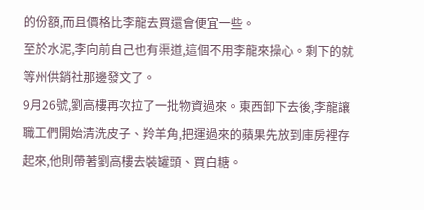的份額,而且價格比李龍去買還會便宜一些。
至於水泥,李向前自己也有渠道,這個不用李龍來操心。剩下的就等州供銷社那邊發文了。
9月26號,劉高樓再次拉了一批物資過來。東西卸下去後,李龍讓職工們開始清洗皮子、羚羊角,把運過來的蘋果先放到庫房裡存起來,他則帶著劉高樓去裝罐頭、買白糖。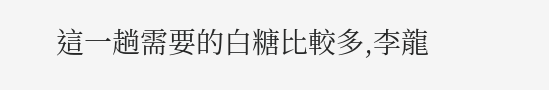這一趟需要的白糖比較多,李龍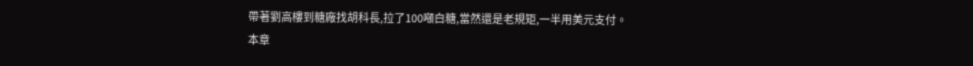帶著劉高樓到糖廠找胡科長,拉了100噸白糖,當然還是老規矩,一半用美元支付。
本章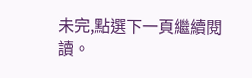未完,點選下一頁繼續閱讀。